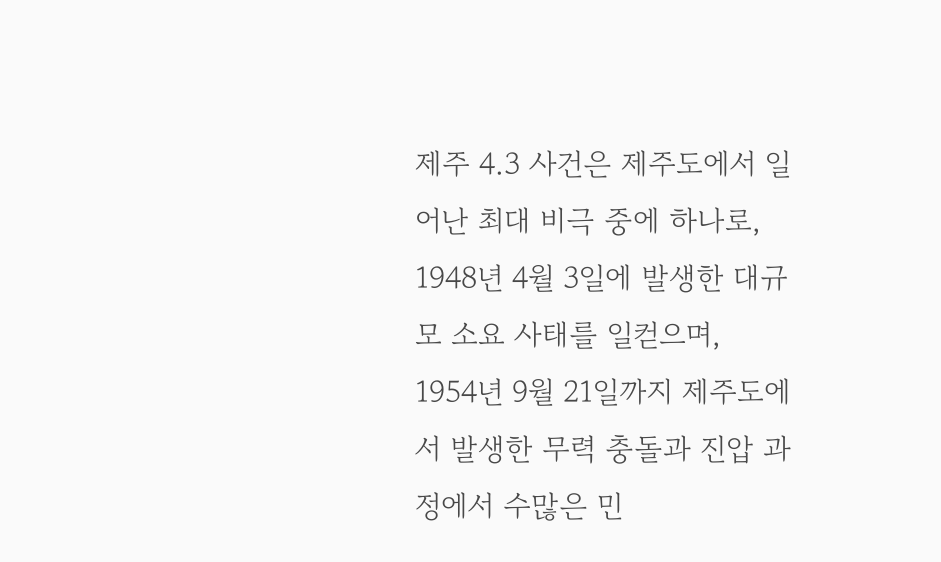제주 4.3 사건은 제주도에서 일어난 최대 비극 중에 하나로,
1948년 4월 3일에 발생한 대규모 소요 사태를 일컫으며,
1954년 9월 21일까지 제주도에서 발생한 무력 충돌과 진압 과정에서 수많은 민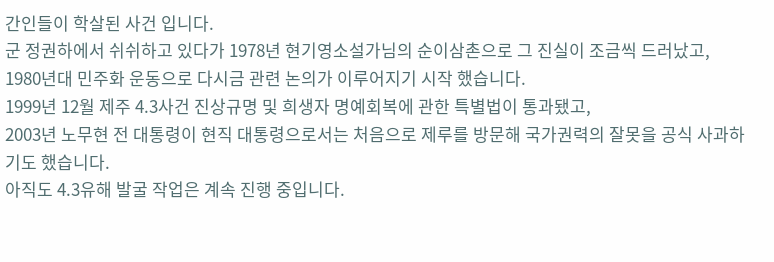간인들이 학살된 사건 입니다.
군 정권하에서 쉬쉬하고 있다가 1978년 현기영소설가님의 순이삼촌으로 그 진실이 조금씩 드러났고,
1980년대 민주화 운동으로 다시금 관련 논의가 이루어지기 시작 했습니다.
1999년 12월 제주 4.3사건 진상규명 및 희생자 명예회복에 관한 특별법이 통과됐고,
2003년 노무현 전 대통령이 현직 대통령으로서는 처음으로 제루를 방문해 국가권력의 잘못을 공식 사과하기도 했습니다.
아직도 4.3유해 발굴 작업은 계속 진행 중입니다.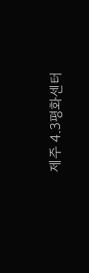제주 4.3평화센터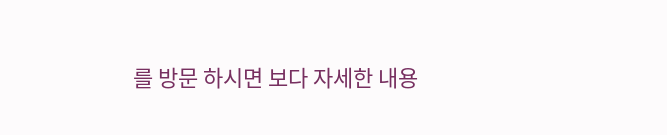를 방문 하시면 보다 자세한 내용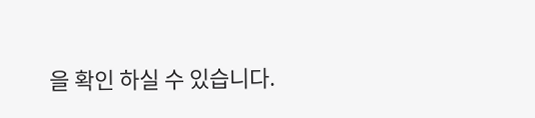을 확인 하실 수 있습니다.